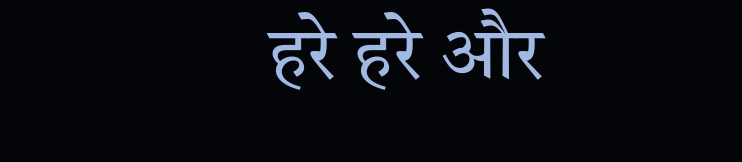हरे हरे और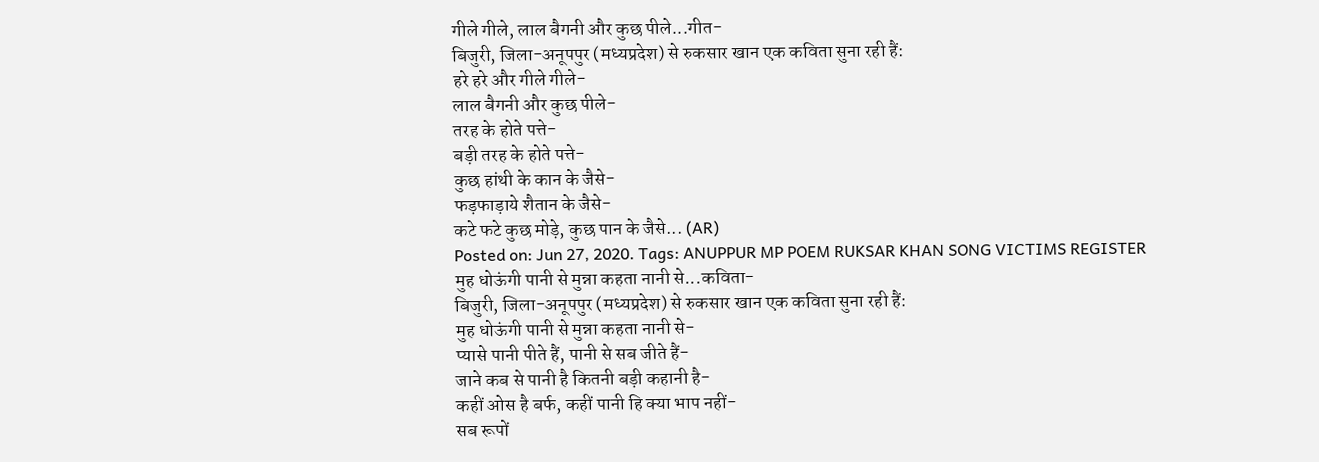गीले गीले, लाल बैगनी और कुछ पीले...गीत-
बिजुरी, जिला-अनूपपुर (मध्यप्रदेश) से रुकसार खान एक कविता सुना रही हैं:
हरे हरे और गीले गीले-
लाल बैगनी और कुछ पीले-
तरह के होते पत्ते-
बड़ी तरह के होते पत्ते-
कुछ हांथी के कान के जैसे-
फड़फाड़ाये शैतान के जैसे-
कटे फटे कुछ मोड़े, कुछ पान के जैसे... (AR)
Posted on: Jun 27, 2020. Tags: ANUPPUR MP POEM RUKSAR KHAN SONG VICTIMS REGISTER
मुह धोऊंगी पानी से मुन्ना कहता नानी से...कविता-
बिजुरी, जिला-अनूपपुर (मध्यप्रदेश) से रुकसार खान एक कविता सुना रही हैं:
मुह धोऊंगी पानी से मुन्ना कहता नानी से-
प्यासे पानी पीते हैं, पानी से सब जीते हैं-
जाने कब से पानी है कितनी बड़ी कहानी है-
कहीं ओस है बर्फ, कहीं पानी हि क्या भाप नहीं-
सब रूपों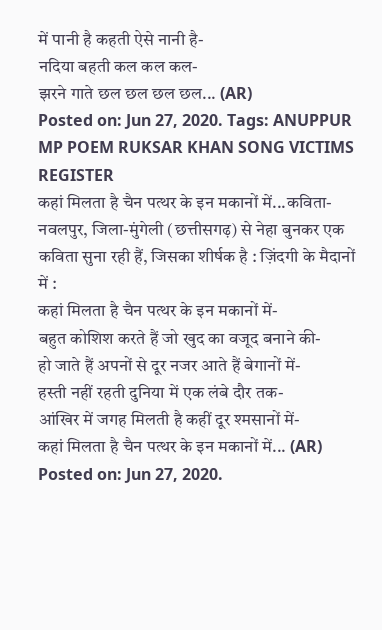में पानी है कहती ऐसे नानी है-
नदिया बहती कल कल कल-
झरने गाते छल छल छल छल... (AR)
Posted on: Jun 27, 2020. Tags: ANUPPUR MP POEM RUKSAR KHAN SONG VICTIMS REGISTER
कहां मिलता है चैन पत्थर के इन मकानों में...कविता-
नवलपुर, जिला-मुंगेली (छत्तीसगढ़) से नेहा बुनकर एक कविता सुना रही हैं, जिसका शीर्षक है : ज़िंदगी के मैदानों में :
कहां मिलता है चैन पत्थर के इन मकानों में-
बहुत कोशिश करते हैं जो खुद का वजूद बनाने की-
हो जाते हैं अपनों से दूर नजर आते हैं बेगानों में-
हस्ती नहीं रहती दुनिया में एक लंबे दौर तक-
आंखिर में जगह मिलती है कहीं दूर श्मसानों में-
कहां मिलता है चैन पत्थर के इन मकानों में... (AR)
Posted on: Jun 27, 2020.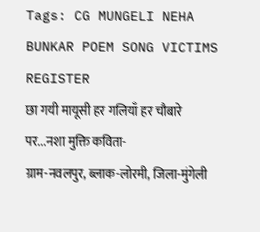Tags: CG MUNGELI NEHA BUNKAR POEM SONG VICTIMS REGISTER
छा गयी मायूसी हर गलियाँ हर चौबारे पर...नशा मुक्ति कविता-
ग्राम-नवलपुर, ब्लाक-लोरमी, जिला-मुंगेली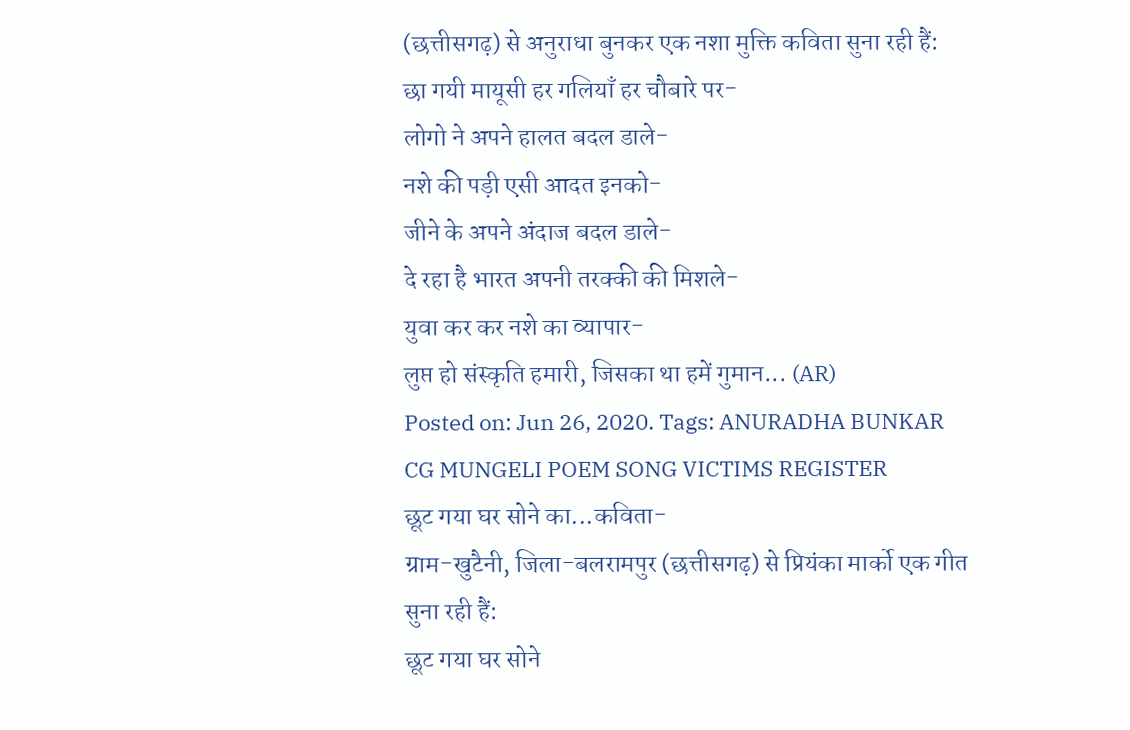(छत्तीसगढ़) से अनुराधा बुनकर एक नशा मुक्ति कविता सुना रही हैं:
छा गयी मायूसी हर गलियाँ हर चौबारे पर-
लोगो ने अपने हालत बदल डाले-
नशे की पड़ी एसी आदत इनको-
जीने के अपने अंदाज बदल डाले-
दे रहा है भारत अपनी तरक्की की मिशले-
युवा कर कर नशे का व्यापार-
लुप्त हो संस्कृति हमारी, जिसका था हमें गुमान... (AR)
Posted on: Jun 26, 2020. Tags: ANURADHA BUNKAR CG MUNGELI POEM SONG VICTIMS REGISTER
छूट गया घर सोने का...कविता-
ग्राम-खुटैनी, जिला-बलरामपुर (छत्तीसगढ़) से प्रियंका मार्को एक गीत सुना रही हैं:
छूट गया घर सोने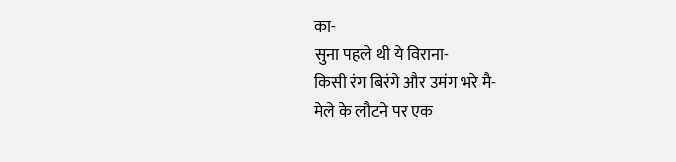का-
सुना पहले थी ये विराना-
किसी रंग बिरंगे और उमंग भरे मै-
मेले के लौटने पर एक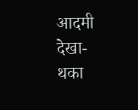आदमी देखा-
थका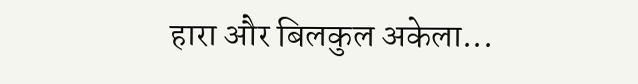हारा और बिलकुल अकेला...